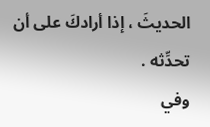الحديثَ ، إذا أرادكَ على أن تحدِّثه .
وفي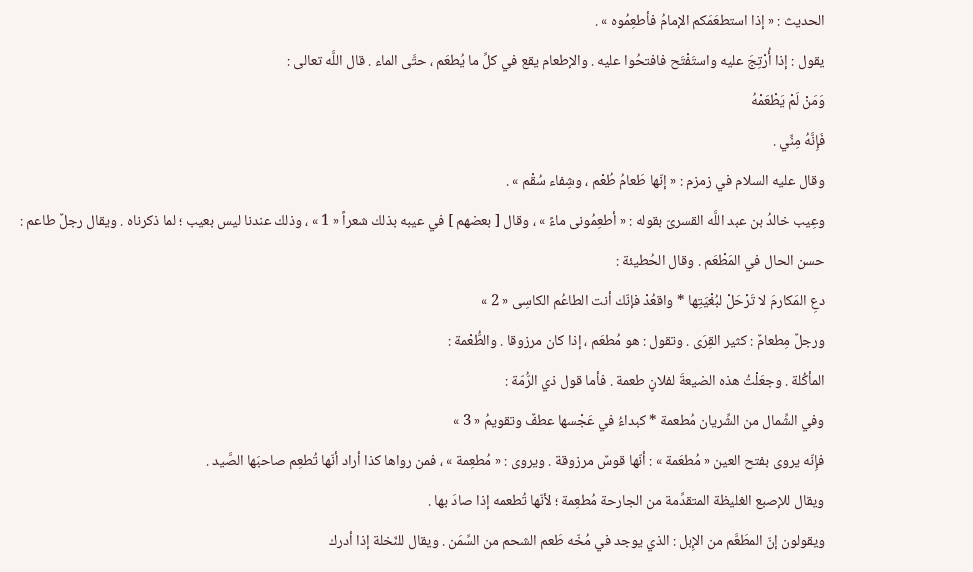الحديث : « إذا استطعَمَكم الإمامُ فأطعِمُوه » .
يقول : إذا أُرْتِجَ عليه واستَفْتَح فافتحُوا عليه . والإطعام يقع في كلِّ ما يُطعَم ، حتَّى الماء . قال اللَّه تعالى :
وَمَنْ لَمْ يَطْعَمْهُ
فَإِنَّهُ مِنِّي .
وقال عليه السلام في زمزم : « إنّها طَعامُ طُعْم ، وشِفاء سُقْم » .
وعِيب خالدُ بن عبد اللَّه القسرىّ بقوله : « أطعِمُونى ماءً » ، وقال [ بعضهم ] في عيبه بذلك شعراً « 1 » ، وذلك عندنا ليس بعيب ؛ لما ذكرناه . ويقال رجلٌ طاعم : حسن الحال في المَطْعَم . وقال الحُطيئة :
دعِ المَكارمَ لا تَرْحَلْ لبُغْيَتِها * واقعُدْ فإنّك أنت الطاعُم الكاسِى « 2 »
ورجلٌ مِطعامٌ : كثير القِرَى . وتقول : هو مُطعَم ، إذا كان مرزوقا . والطُّعْمة :
المأكُلة . وجعَلْتُ هذه الضيعةَ لفلانٍ طعمة . فأما قول ذي الرُّمّة :
وفي الشِّمال من الشِّريان مُطعمة * كبداءُ في عَجْسها عطفٌ وتقويمُ « 3 »
فإِنّه يروى بفتح العين « مُطعَمة » : أنّها قوسٌ مرزوقة . ويروى : « مُطعِمة » ، فمن رواها كذا أراد أنّها تُطعِم صاحبَها الصَّيد .
ويقال للإصبع الغليظة المتقدِّمة من الجارحة مُطعِمة ؛ لأنّها تُطعمه إذا صادَ بها .
ويقولون إنّ المطَعَّم من الإِبل : الذي يوجد في مُخّه طَعم الشحم من السِّمَن . ويقال للنّخلة إذا أدرك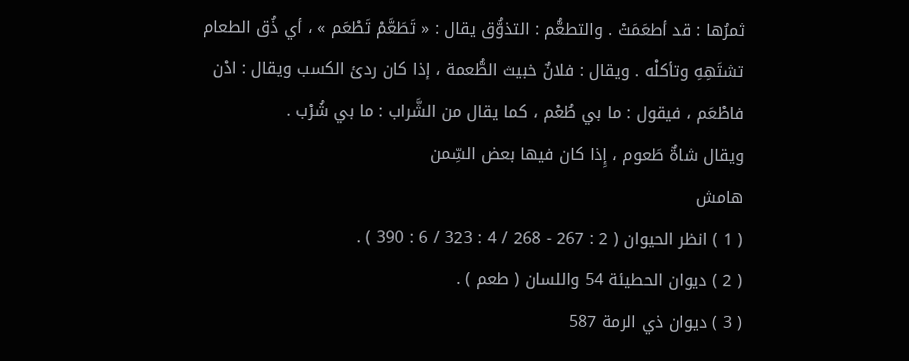ثمرُها : قد أطعَمَتْ . والتطعُّم : التذوُّق يقال : « تَطَعَّمْ تَطْعَم » ، أي ذُق الطعام تشتَهِهِ وتأكلْه . ويقال : فلانٌ خبيث الطُّعمة ، إذا كان ردئ الكسب ويقال : ادْن فاطْعَم ، فيقول : ما بي طُعْم ، كما يقال من الشَّراب : ما بي شُرْب .
ويقال شاةٌ طَعوم ، إِذا كان فيها بعض السِّمن
هامش
( 1 ) انظر الحيوان ( 2 : 267 - 268 / 4 : 323 / 6 : 390 ) .
( 2 ) ديوان الحطيئة 54 واللسان ( طعم ) .
( 3 ) ديوان ذي الرمة 587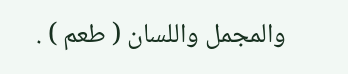والمجمل واللسان ( طعم ) .